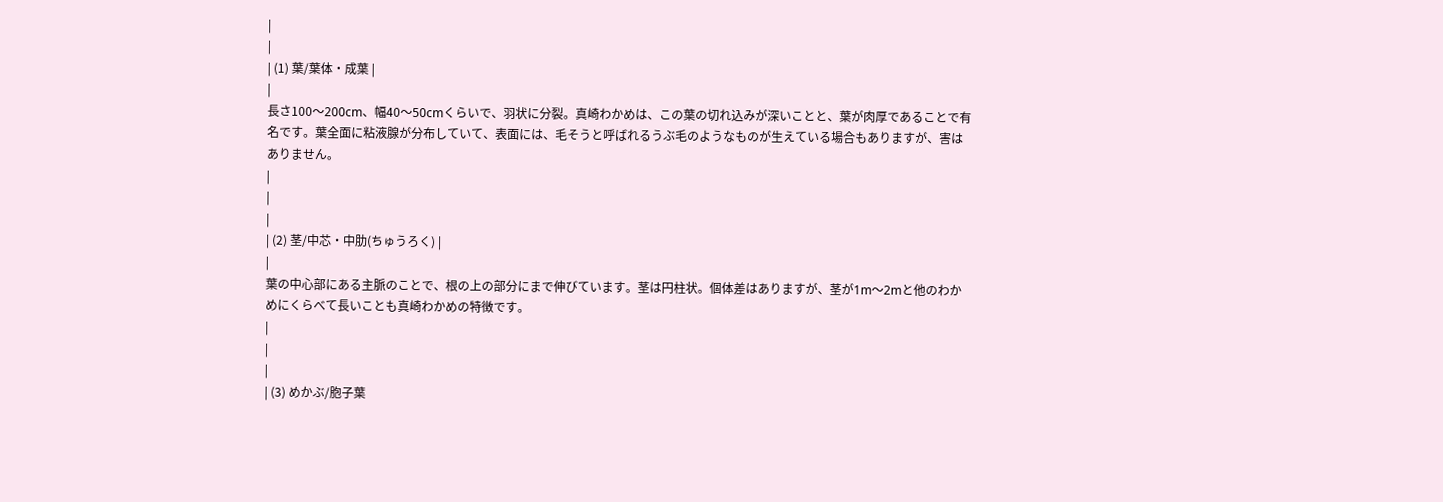|
|
| (1) 葉/葉体・成葉 |
|
長さ100〜200cm、幅40〜50cmくらいで、羽状に分裂。真崎わかめは、この葉の切れ込みが深いことと、葉が肉厚であることで有名です。葉全面に粘液腺が分布していて、表面には、毛そうと呼ばれるうぶ毛のようなものが生えている場合もありますが、害はありません。
|
|
|
| (2) 茎/中芯・中肋(ちゅうろく) |
|
葉の中心部にある主脈のことで、根の上の部分にまで伸びています。茎は円柱状。個体差はありますが、茎が1m〜2mと他のわかめにくらべて長いことも真崎わかめの特徴です。
|
|
|
| (3) めかぶ/胞子葉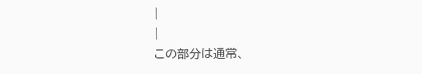|
|
この部分は通常、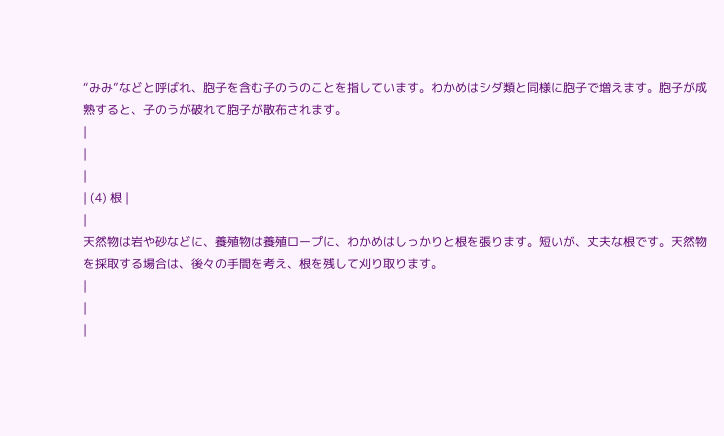“みみ”などと呼ばれ、胞子を含む子のうのことを指しています。わかめはシダ類と同様に胞子で増えます。胞子が成熟すると、子のうが破れて胞子が散布されます。
|
|
|
| (4) 根 |
|
天然物は岩や砂などに、養殖物は養殖ロープに、わかめはしっかりと根を張ります。短いが、丈夫な根です。天然物を採取する場合は、後々の手間を考え、根を残して刈り取ります。
|
|
|